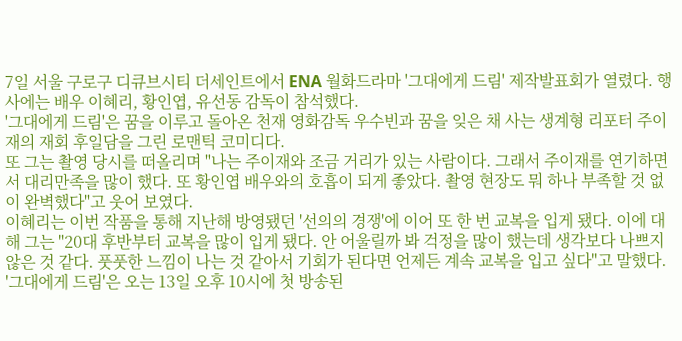7일 서울 구로구 디큐브시티 더세인트에서 ENA 월화드라마 '그대에게 드림' 제작발표회가 열렸다. 행사에는 배우 이혜리, 황인엽, 유선동 감독이 참석했다.
'그대에게 드림'은 꿈을 이루고 돌아온 천재 영화감독 우수빈과 꿈을 잊은 채 사는 생계형 리포터 주이재의 재회 후일담을 그린 로맨틱 코미디다.
또 그는 촬영 당시를 떠올리며 "나는 주이재와 조금 거리가 있는 사람이다. 그래서 주이재를 연기하면서 대리만족을 많이 했다. 또 황인엽 배우와의 호흡이 되게 좋았다. 촬영 현장도 뭐 하나 부족할 것 없이 완벽했다"고 웃어 보였다.
이혜리는 이번 작품을 통해 지난해 방영됐던 '선의의 경쟁'에 이어 또 한 번 교복을 입게 됐다. 이에 대해 그는 "20대 후반부터 교복을 많이 입게 됐다. 안 어울릴까 봐 걱정을 많이 했는데 생각보다 나쁘지 않은 것 같다. 풋풋한 느낌이 나는 것 같아서 기회가 된다면 언제든 계속 교복을 입고 싶다"고 말했다.
'그대에게 드림'은 오는 13일 오후 10시에 첫 방송된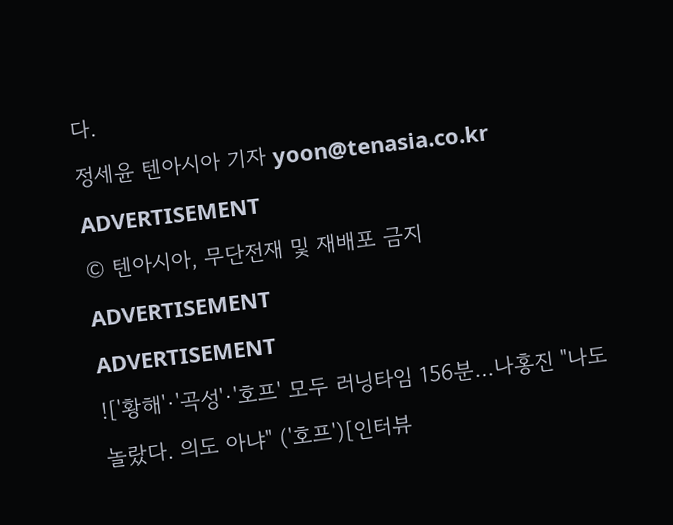다.
정세윤 텐아시아 기자 yoon@tenasia.co.kr
ADVERTISEMENT
© 텐아시아, 무단전재 및 재배포 금지
ADVERTISEMENT
ADVERTISEMENT
!['황해'·'곡성'·'호프' 모두 러닝타임 156분…나홍진 "나도 놀랐다. 의도 아냐" ('호프')[인터뷰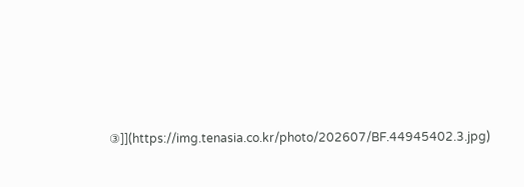③]](https://img.tenasia.co.kr/photo/202607/BF.44945402.3.jpg)